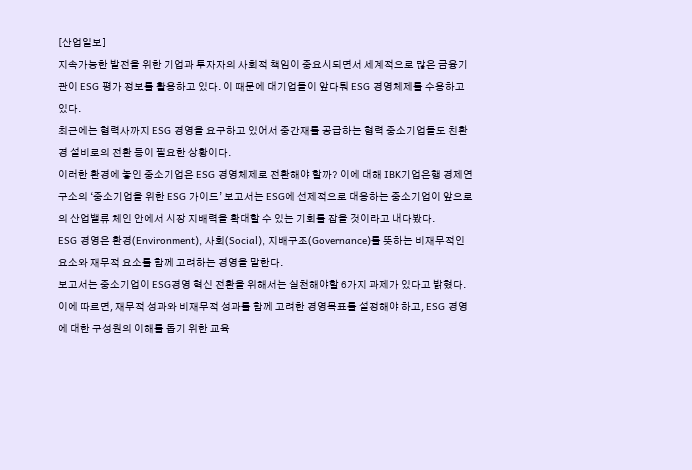[산업일보]
지속가능한 발전을 위한 기업과 투자자의 사회적 책임이 중요시되면서 세계적으로 많은 금융기관이 ESG 평가 정보를 활용하고 있다. 이 때문에 대기업들이 앞다퉈 ESG 경영체제를 수용하고 있다.
최근에는 협력사까지 ESG 경영을 요구하고 있어서 중간재를 공급하는 협력 중소기업들도 친환경 설비로의 전환 등이 필요한 상황이다.
이러한 환경에 놓인 중소기업은 ESG 경영체제로 전환해야 할까? 이에 대해 IBK기업은행 경제연구소의 ‘중소기업을 위한 ESG 가이드’ 보고서는 ESG에 선제적으로 대응하는 중소기업이 앞으로의 산업밸류 체인 안에서 시장 지배력을 확대할 수 있는 기회를 잡을 것이라고 내다봤다.
ESG 경영은 환경(Environment), 사회(Social), 지배구조(Governance)를 뜻하는 비재무적인 요소와 재무적 요소를 함께 고려하는 경영을 말한다.
보고서는 중소기업이 ESG경영 혁신 전환을 위해서는 실천해야할 6가지 과제가 있다고 밝혔다.
이에 따르면, 재무적 성과와 비재무적 성과를 함께 고려한 경영목표를 설정해야 하고, ESG 경영에 대한 구성원의 이해를 돕기 위한 교육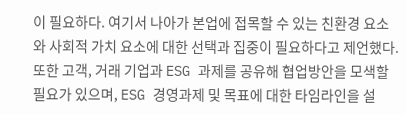이 필요하다. 여기서 나아가 본업에 접목할 수 있는 친환경 요소와 사회적 가치 요소에 대한 선택과 집중이 필요하다고 제언했다.
또한 고객, 거래 기업과 ESG 과제를 공유해 협업방안을 모색할 필요가 있으며, ESG 경영과제 및 목표에 대한 타임라인을 설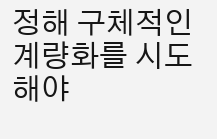정해 구체적인 계량화를 시도해야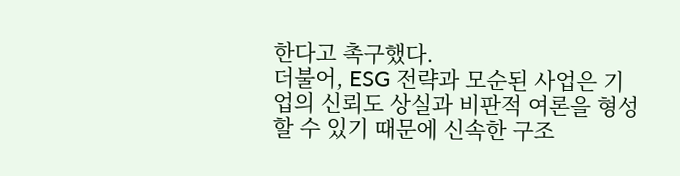한다고 촉구했다.
더불어, ESG 전략과 모순된 사업은 기업의 신뢰도 상실과 비판적 여론을 형성할 수 있기 때문에 신속한 구조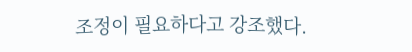조정이 필요하다고 강조했다.